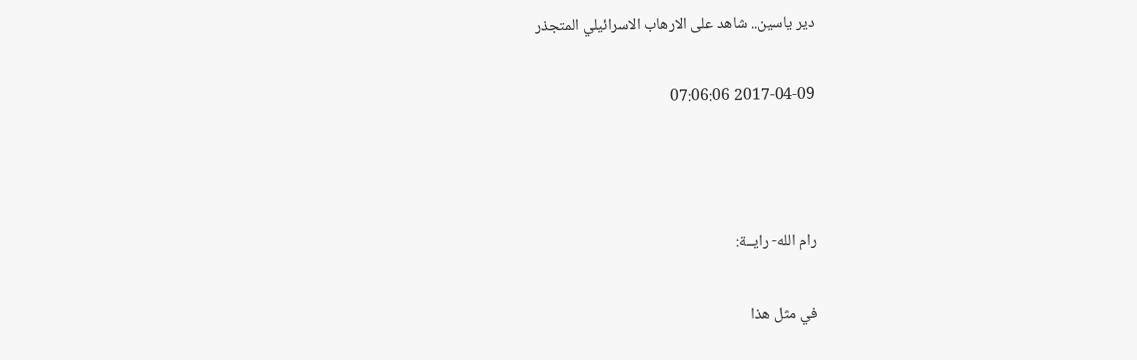دير ياسين.. شاهد على الارهاب الاسرائيلي المتجذر

2017-04-09 07:06:06



رام الله- رايــة:

في مثل هذا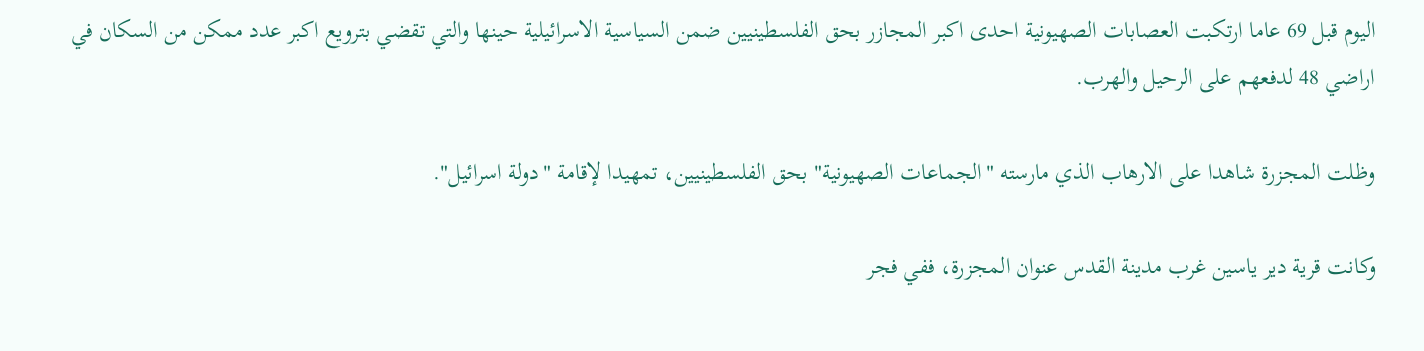اليوم قبل 69 عاما ارتكبت العصابات الصهيونية احدى اكبر المجازر بحق الفلسطينيين ضمن السياسية الاسرائيلية حينها والتي تقضي بترويع اكبر عدد ممكن من السكان في اراضي 48 لدفعهم على الرحيل والهرب.

وظلت المجزرة شاهدا على الارهاب الذي مارسته "الجماعات الصهيونية" بحق الفلسطينيين، تمهيدا لإقامة "دولة اسرائيل".

وكانت قرية دير ياسين غرب مدينة القدس عنوان المجزرة، ففي فجر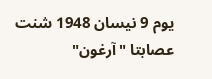يوم 9 نيسان 1948 شنت عصابتا "آرغون"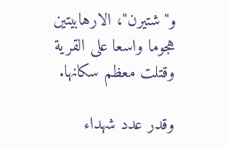و"شتيرن"، الارهابيتين هجوما واسعا على القرية وقتلت معظم سكانها.

وقدر عدد شهداء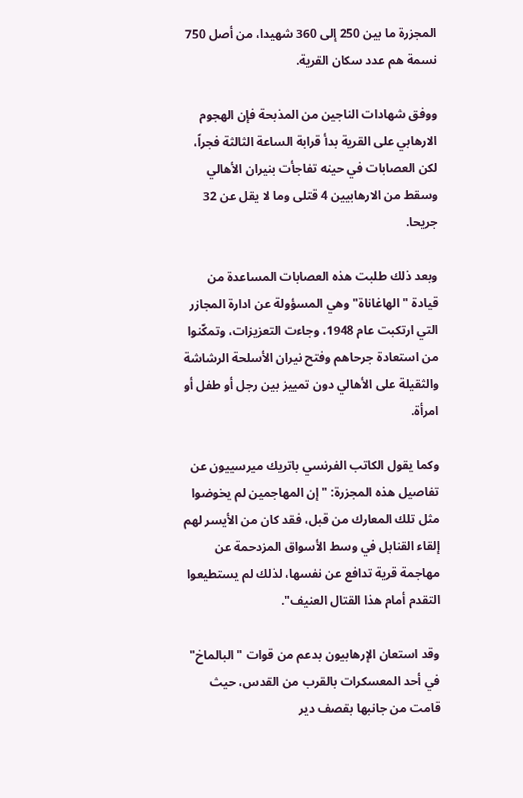المجزرة ما بين 250 إلى 360 شهيدا، من أصل 750 نسمة هم عدد سكان القرية.

ووفق شهادات الناجين من المذبحة فإن الهجوم الارهابي على القرية بدأ قرابة الساعة الثالثة فجراً، لكن العصابات في حينه تفاجأت بنيران الأهالي وسقط من الارهابيين 4 قتلى وما لا يقل عن 32 جريحا.

وبعد ذلك طلبت هذه العصابات المساعدة من قيادة "الهاغاناة" وهي المسؤولة عن ادارة المجازر التي ارتكبت عام 1948، وجاءت التعزيزات، وتمكّنوا من استعادة جرحاهم وفتح نيران الأسلحة الرشاشة والثقيلة على الأهالي دون تمييز بين رجل أو طفل أو امرأة.

وكما يقول الكاتب الفرنسي باتريك ميرسييون عن تفاصيل هذه المجزرة: "إن المهاجمين لم يخوضوا مثل تلك المعارك من قبل، فقد كان من الأيسر لهم إلقاء القنابل في وسط الأسواق المزدحمة عن مهاجمة قرية تدافع عن نفسها، لذلك لم يستطيعوا التقدم أمام هذا القتال العنيف".

وقد استعان الإرهابيون بدعم من قوات "البالماخ" في أحد المعسكرات بالقرب من القدس، حيث قامت من جانبها بقصف دير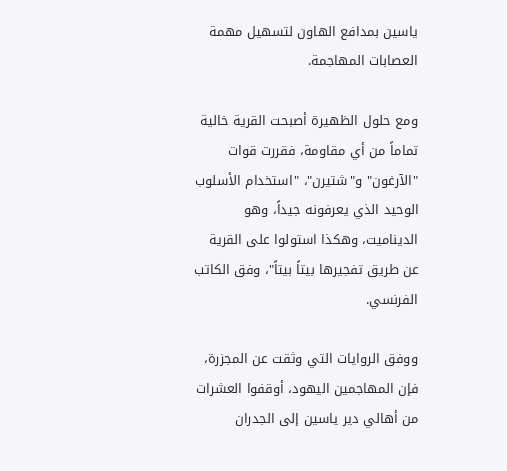ياسين بمدافع الهاون لتسهيل مهمة العصابات المهاجمة.

ومع حلول الظهيرة أصبحت القرية خالية تماماً من أي مقاومة، فقررت قوات "الآرغون" و"شتيرن"، "استخدام الأسلوب الوحيد الذي يعرفونه جيداً، وهو الديناميت، وهكذا استولوا على القرية عن طريق تفجيرها بيتاً بيتاً"، وفق الكاتب الفرنسي.

ووفق الروايات التي وثقت عن المجزرة، فإن المهاجمين اليهود، أوقفوا العشرات من أهالي دير ياسين إلى الجدران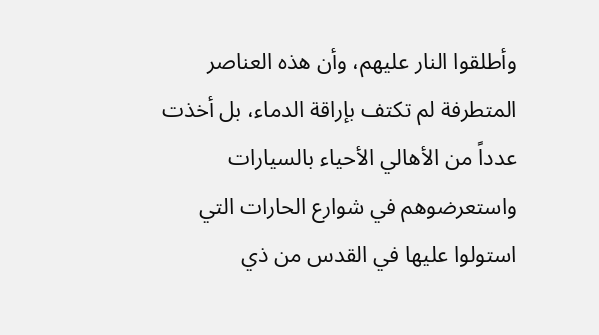وأطلقوا النار عليهم، وأن هذه العناصر المتطرفة لم تكتف بإراقة الدماء، بل أخذت عدداً من الأهالي الأحياء بالسيارات واستعرضوهم في شوارع الحارات التي استولوا عليها في القدس من ذي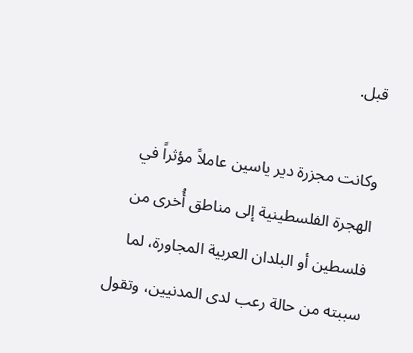قبل.

وكانت مجزرة دير ياسين عاملاً مؤثراً في الهجرة الفلسطينية إلى مناطق أُخرى من فلسطين أو البلدان العربية المجاورة، لما سببته من حالة رعب لدى المدنيين، وتقول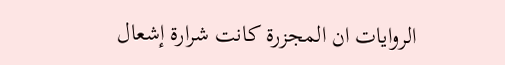الروايات ان المجزرة كانت شرارة إشعال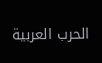الحرب العربية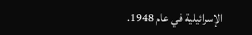الإسرائيلية في عام 1948.